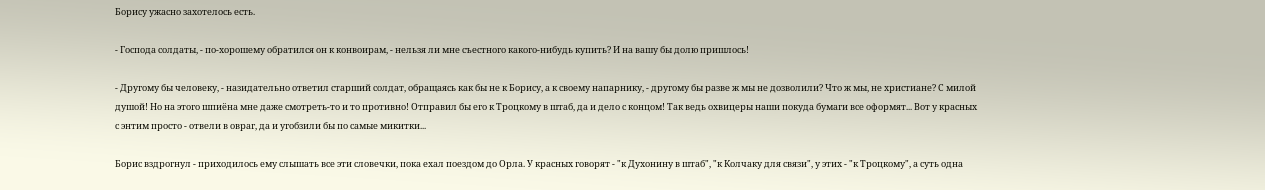Борису ужасно захотелось есть.

- Господа солдаты, - по-хорошему обратился он к конвоирам, - нельзя ли мне съестного какого-нибудь купить? И на вашу бы долю пришлось!

- Другому бы человеку, - назидательно ответил старший солдат, обращаясь как бы не к Борису, а к своему напарнику, - другому бы разве ж мы не дозволили? Что ж мы, не христиане? С милой душой! Но на этого шпиёна мне даже смотреть-то и то противно! Отправил бы его к Троцкому в штаб, да и дело с концом! Так ведь охвицеры наши покуда бумаги все оформят... Вот у красных с энтим просто - отвели в овраг, да и угобзили бы по самые микитки...

Борис вздрогнул - приходилось ему слышать все эти словечки, пока ехал поездом до Орла. У красных говорят - "к Духонину в штаб", "к Колчаку для связи", у этих - "к Троцкому", а суть одна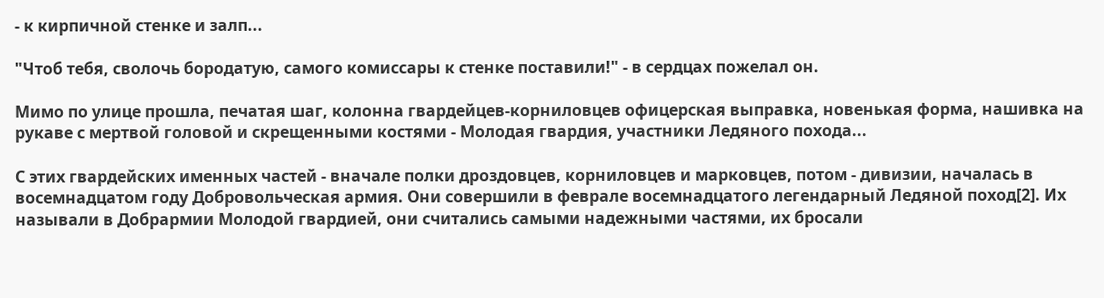- к кирпичной стенке и залп...

"Чтоб тебя, сволочь бородатую, самого комиссары к стенке поставили!" - в сердцах пожелал он.

Мимо по улице прошла, печатая шаг, колонна гвардейцев-корниловцев офицерская выправка, новенькая форма, нашивка на рукаве с мертвой головой и скрещенными костями - Молодая гвардия, участники Ледяного похода...

С этих гвардейских именных частей - вначале полки дроздовцев, корниловцев и марковцев, потом - дивизии, началась в восемнадцатом году Добровольческая армия. Они совершили в феврале восемнадцатого легендарный Ледяной поход[2]. Их называли в Добрармии Молодой гвардией, они считались самыми надежными частями, их бросали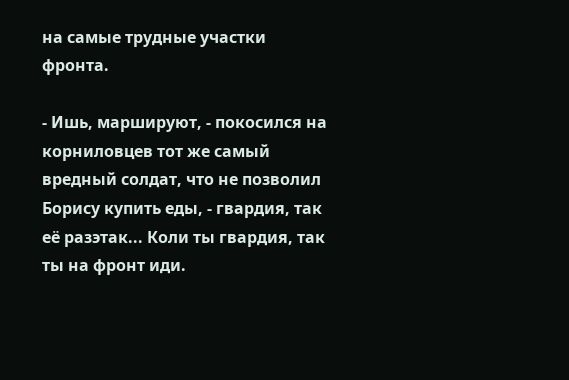на самые трудные участки фронта.

- Ишь, маршируют, - покосился на корниловцев тот же самый вредный солдат, что не позволил Борису купить еды, - гвардия, так её разэтак... Коли ты гвардия, так ты на фронт иди.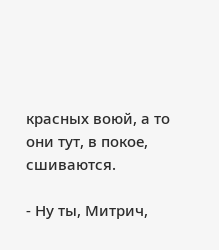красных воюй, а то они тут, в покое, сшиваются.

- Ну ты, Митрич,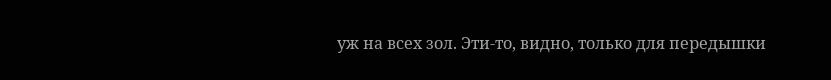уж на всех зол. Эти-то, видно, только для передышки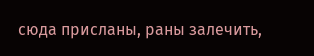сюда присланы, раны залечить,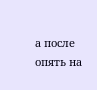а после опять на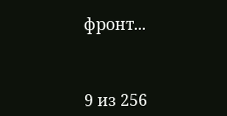фронт...



9 из 256